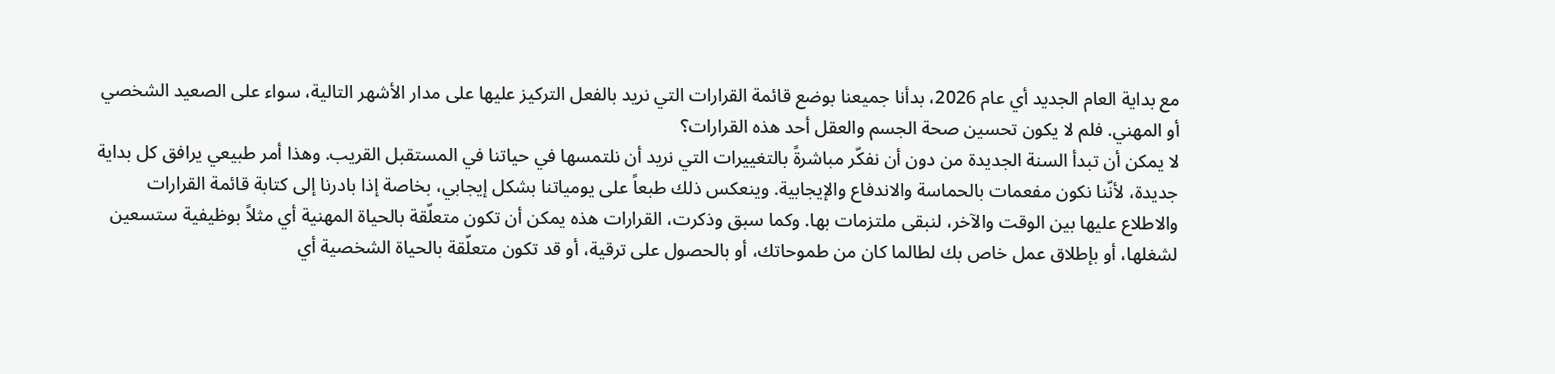مع بداية العام الجديد أي عام 2026، بدأنا جميعنا بوضع قائمة القرارات التي نريد بالفعل التركيز عليها على مدار الأشهر التالية، سواء على الصعيد الشخصي أو المهني. فلم لا يكون تحسين صحة الجسم والعقل أحد هذه القرارات؟
لا يمكن أن تبدأ السنة الجديدة من دون أن نفكّر مباشرةً بالتغييرات التي نريد أن نلتمسها في حياتنا في المستقبل القريب. وهذا أمر طبيعي يرافق كل بداية جديدة، لأنّنا نكون مفعمات بالحماسة والاندفاع والإيجابية. وينعكس ذلك طبعاً على يومياتنا بشكل إيجابي، بخاصة إذا بادرنا إلى كتابة قائمة القرارات والاطلاع عليها بين الوقت والآخر، لنبقى ملتزمات بها. وكما سبق وذكرت، القرارات هذه يمكن أن تكون متعلّقة بالحياة المهنية أي مثلاً بوظيفية ستسعين لشغلها، أو بإطلاق عمل خاص بك لطالما كان من طموحاتك، أو بالحصول على ترقية، أو قد تكون متعلّقة بالحياة الشخصية أي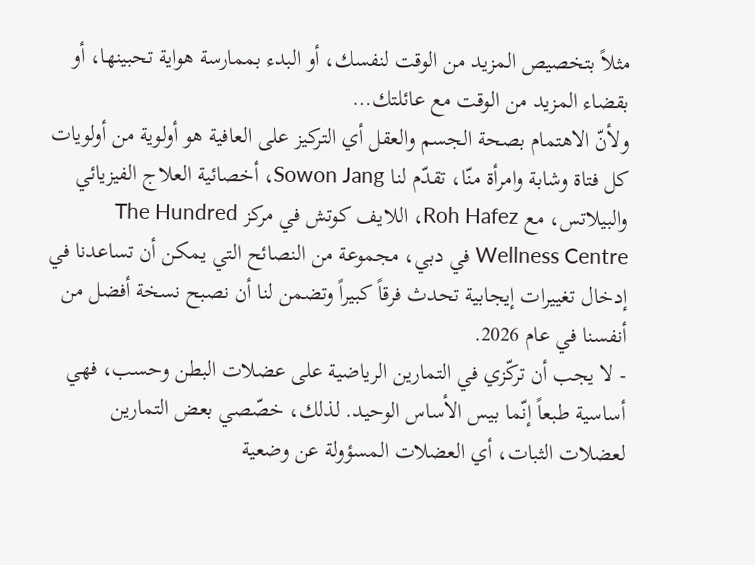مثلاً بتخصيص المزيد من الوقت لنفسك، أو البدء بممارسة هواية تحبينها، أو بقضاء المزيد من الوقت مع عائلتك…
ولأنّ الاهتمام بصحة الجسم والعقل أي التركيز على العافية هو أولوية من أولويات كل فتاة وشابة وامرأة منّا، تقدّم لنا Sowon Jang، أخصائية العلاج الفيزيائي والبيلاتس، مع Roh Hafez، اللايف كوتش في مركز The Hundred Wellness Centre في دبي، مجموعة من النصائح التي يمكن أن تساعدنا في إدخال تغييرات إيجابية تحدث فرقاً كبيراً وتضمن لنا أن نصبح نسخة أفضل من أنفسنا في عام 2026.
- لا يجب أن تركّزي في التمارين الرياضية على عضلات البطن وحسب، فهي أساسية طبعاً إنّما بيس الأساس الوحيد. لذلك، خصّصي بعض التمارين لعضلات الثبات، أي العضلات المسؤولة عن وضعية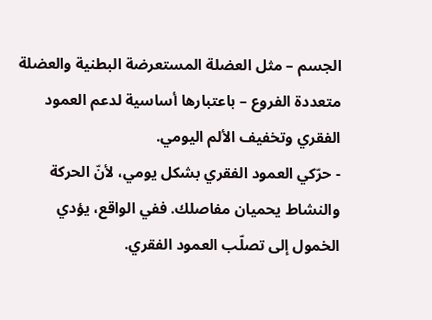الجسم – مثل العضلة المستعرضة البطنية والعضلة متعددة الفروع – باعتبارها أساسية لدعم العمود الفقري وتخفيف الألم اليومي.
- حرّكي العمود الفقري بشكل يومي، لأنّ الحركة والنشاط يحميان مفاصلك. ففي الواقع، يؤدي الخمول إلى تصلّب العمود الفقري.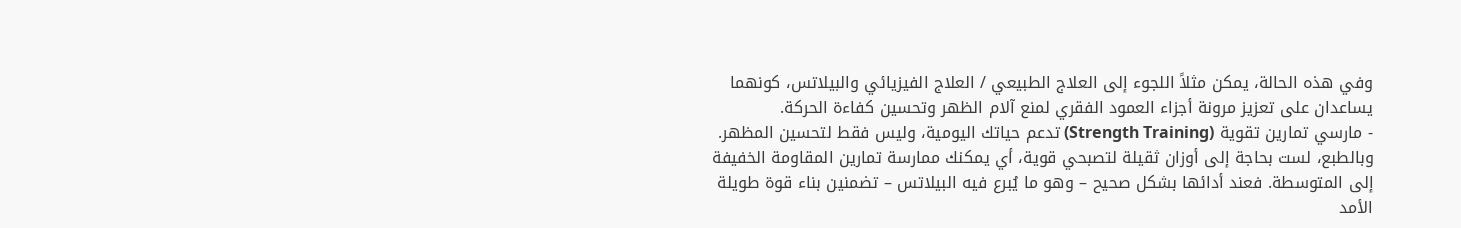وفي هذه الحالة، يمكن مثلاً اللجوء إلى العلاج الطبيعي / العلاج الفيزيائي والبيلاتس، كونهما يساعدان على تعزيز مرونة أجزاء العمود الفقري لمنع آلام الظهر وتحسين كفاءة الحركة.
- مارسي تمارين تقوية (Strength Training) تدعم حياتك اليومية، وليس فقط لتحسين المظهر. وبالطبع، لست بحاجة إلى أوزان ثقيلة لتصبحي قوية، أي يمكنك ممارسة تمارين المقاومة الخفيفة إلى المتوسطة. فعند أدائها بشكل صحيح – وهو ما يُبرع فيه البيلاتس – تضمنين بناء قوة طويلة الأمد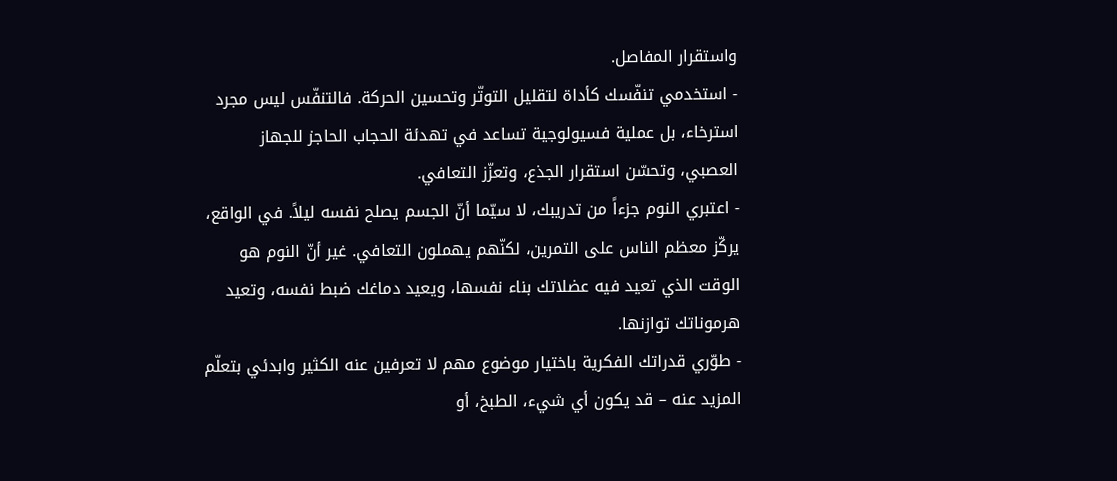واستقرار المفاصل.
- استخدمي تنفّسك كأداة لتقليل التوتّر وتحسين الحركة. فالتنفّس ليس مجرد استرخاء، بل عملية فسيولوجية تساعد في تهدئة الحجاب الحاجز للجهاز العصبي، وتحسّن استقرار الجذع، وتعزّز التعافي.
- اعتبري النوم جزءاً من تدريبك، لا سيّما أنّ الجسم يصلح نفسه ليلاً. في الواقع، يركّز معظم الناس على التمرين، لكنّهم يهملون التعافي. غير أنّ النوم هو الوقت الذي تعيد فيه عضلاتك بناء نفسها، ويعيد دماغك ضبط نفسه، وتعيد هرموناتك توازنها.
- طوّري قدراتك الفكرية باختيار موضوع مهم لا تعرفين عنه الكثير وابدئي بتعلّم المزيد عنه – قد يكون أي شيء، الطبخ، أو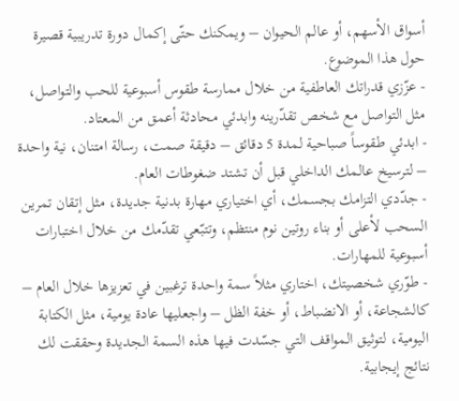أسواق الأسهم، أو عالم الحيوان – ويمكنك حتّى إكمال دورة تدريبية قصيرة حول هذا الموضوع.
- عزّزي قدراتك العاطفية من خلال ممارسة طقوس أسبوعية للحب والتواصل، مثل التواصل مع شخص تقدّرينه وابدئي محادثة أعمق من المعتاد.
- ابدئي طقوساً صباحية لمدة 5 دقائق – دقيقة صمت، رسالة امتنان، نية واحدة – لترسيخ عالمك الداخلي قبل أن تشتد ضغوطات العام.
- جدّدي التزامك بجسمك، أي اختياري مهارة بدنية جديدة، مثل إتقان تمرين السحب لأعلى أو بناء روتين نوم منتظم، وتتبّعي تقدّمك من خلال اختبارات أسبوعية للمهارات.
- طوّري شخصيتك، اختاري مثلاً سمة واحدة ترغبين في تعزيزها خلال العام – كالشجاعة، أو الانضباط، أو خفة الظل – واجعليها عادة يومية، مثل الكتابة اليومية، لتوثيق المواقف التي جسّدت فيها هذه السمة الجديدة وحققت لك نتائج إيجابية.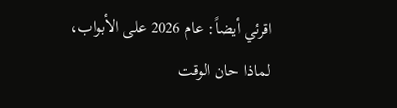اقرئي أيضاً: عام 2026 على الأبواب، لماذا حان الوقت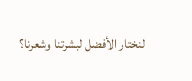لنختار الأفضل لبشرتنا وشعرنا؟